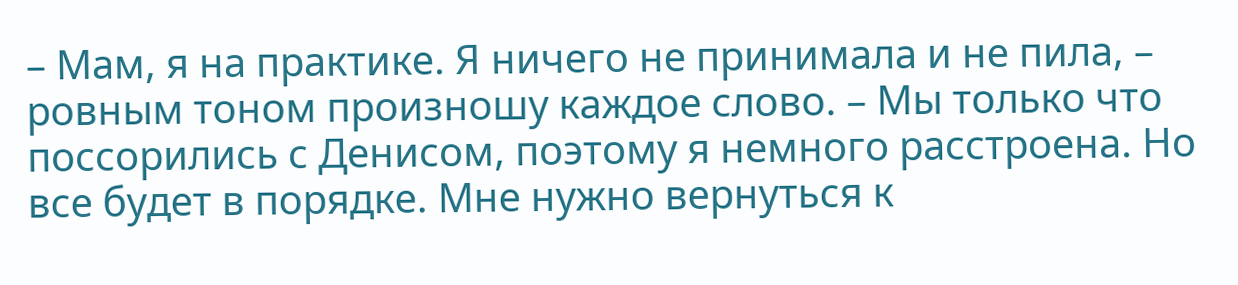– Мам, я на практике. Я ничего не принимала и не пила, – ровным тоном произношу каждое слово. – Мы только что поссорились с Денисом, поэтому я немного расстроена. Но все будет в порядке. Мне нужно вернуться к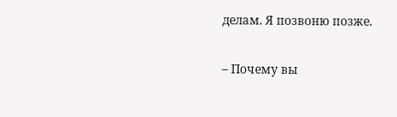делам. Я позвоню позже.

– Почему вы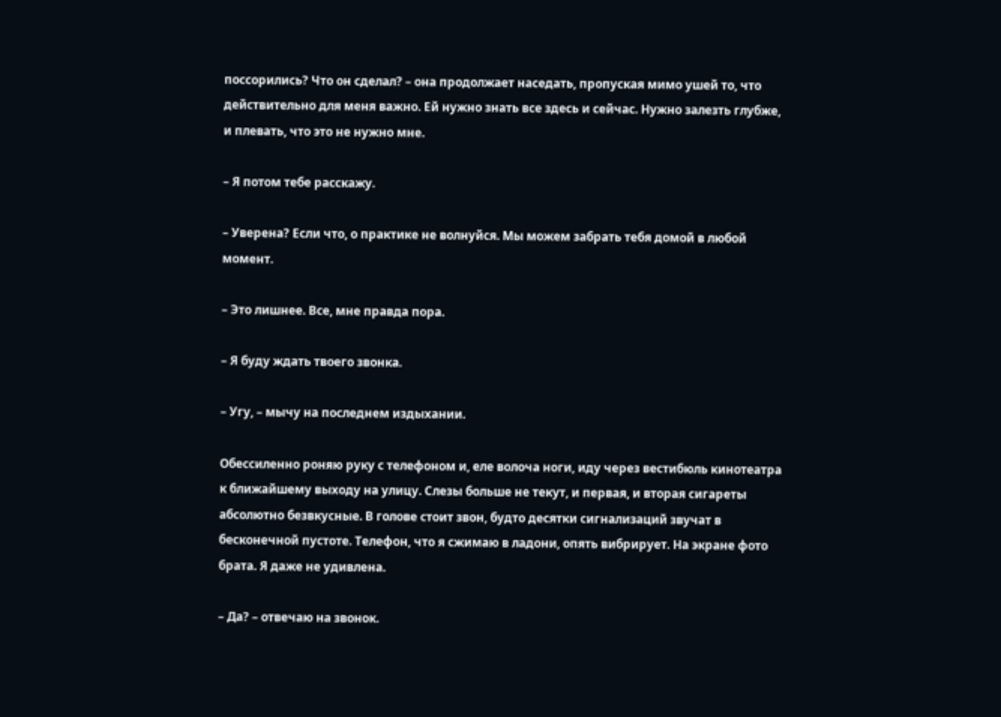поссорились? Что он сделал? – она продолжает наседать, пропуская мимо ушей то, что действительно для меня важно. Ей нужно знать все здесь и сейчас. Нужно залезть глубже, и плевать, что это не нужно мне.

– Я потом тебе расскажу.

– Уверена? Если что, о практике не волнуйся. Мы можем забрать тебя домой в любой момент.

– Это лишнее. Все, мне правда пора.

– Я буду ждать твоего звонка.

– Угу, – мычу на последнем издыхании.

Обессиленно роняю руку с телефоном и, еле волоча ноги, иду через вестибюль кинотеатра к ближайшему выходу на улицу. Слезы больше не текут, и первая, и вторая сигареты абсолютно безвкусные. В голове стоит звон, будто десятки сигнализаций звучат в бесконечной пустоте. Телефон, что я сжимаю в ладони, опять вибрирует. На экране фото брата. Я даже не удивлена.

– Да? – отвечаю на звонок.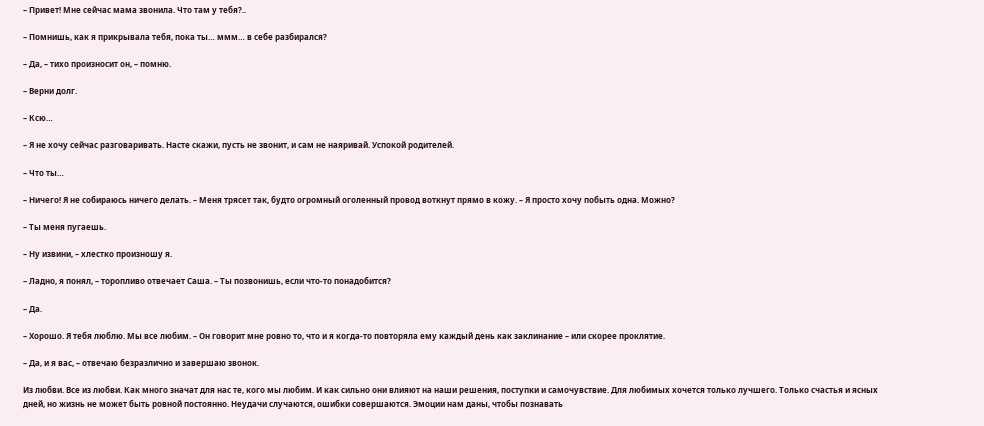– Привет! Мне сейчас мама звонила. Что там у тебя?..

– Помнишь, как я прикрывала тебя, пока ты… ммм… в себе разбирался?

– Да, – тихо произносит он, – помню.

– Верни долг.

– Ксю…

– Я не хочу сейчас разговаривать. Насте скажи, пусть не звонит, и сам не наяривай. Успокой родителей.

– Что ты…

– Ничего! Я не собираюсь ничего делать. – Меня трясет так, будто огромный оголенный провод воткнут прямо в кожу. – Я просто хочу побыть одна. Можно?

– Ты меня пугаешь.

– Ну извини, – хлестко произношу я.

– Ладно, я понял, – торопливо отвечает Саша. – Ты позвонишь, если что-то понадобится?

– Да.

– Хорошо. Я тебя люблю. Мы все любим. – Он говорит мне ровно то, что и я когда-то повторяла ему каждый день как заклинание – или скорее проклятие.

– Да, и я вас, – отвечаю безразлично и завершаю звонок.

Из любви. Все из любви. Как много значат для нас те, кого мы любим. И как сильно они влияют на наши решения, поступки и самочувствие. Для любимых хочется только лучшего. Только счастья и ясных дней, но жизнь не может быть ровной постоянно. Неудачи случаются, ошибки совершаются. Эмоции нам даны, чтобы познавать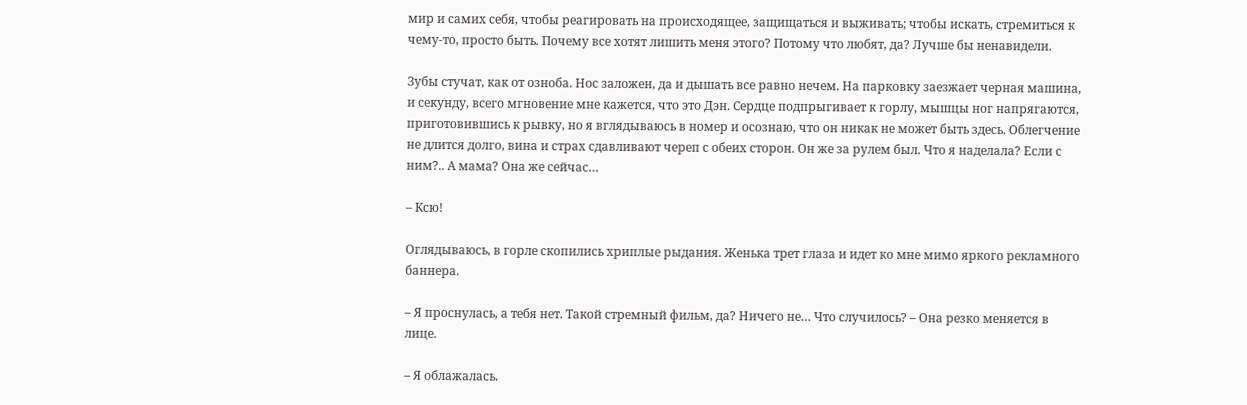мир и самих себя, чтобы реагировать на происходящее, защищаться и выживать; чтобы искать, стремиться к чему-то, просто быть. Почему все хотят лишить меня этого? Потому что любят, да? Лучше бы ненавидели.

Зубы стучат, как от озноба. Нос заложен, да и дышать все равно нечем. На парковку заезжает черная машина, и секунду, всего мгновение мне кажется, что это Дэн. Сердце подпрыгивает к горлу, мышцы ног напрягаются, приготовившись к рывку, но я вглядываюсь в номер и осознаю, что он никак не может быть здесь. Облегчение не длится долго, вина и страх сдавливают череп с обеих сторон. Он же за рулем был. Что я наделала? Если с ним?.. А мама? Она же сейчас…

– Ксю!

Оглядываюсь, в горле скопились хриплые рыдания. Женька трет глаза и идет ко мне мимо яркого рекламного баннера.

– Я проснулась, а тебя нет. Такой стремный фильм, да? Ничего не… Что случилось? – Она резко меняется в лице.

– Я облажалась.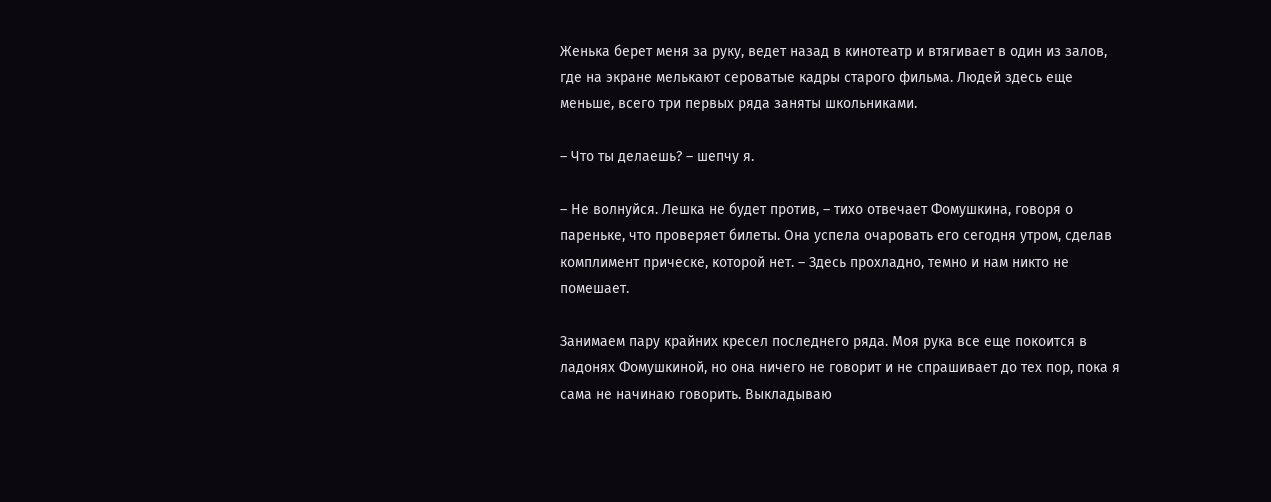Женька берет меня за руку, ведет назад в кинотеатр и втягивает в один из залов, где на экране мелькают сероватые кадры старого фильма. Людей здесь еще меньше, всего три первых ряда заняты школьниками.

– Что ты делаешь? – шепчу я.

– Не волнуйся. Лешка не будет против, – тихо отвечает Фомушкина, говоря о пареньке, что проверяет билеты. Она успела очаровать его сегодня утром, сделав комплимент прическе, которой нет. – Здесь прохладно, темно и нам никто не помешает.

Занимаем пару крайних кресел последнего ряда. Моя рука все еще покоится в ладонях Фомушкиной, но она ничего не говорит и не спрашивает до тех пор, пока я сама не начинаю говорить. Выкладываю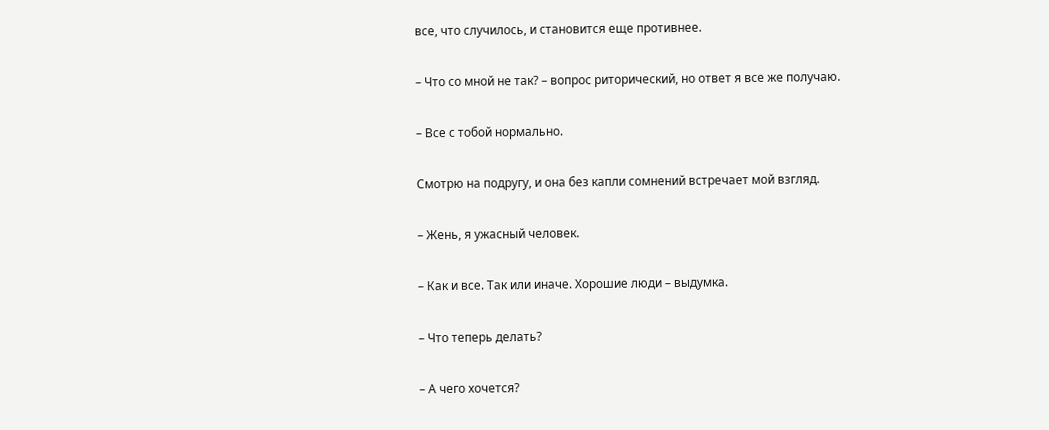все, что случилось, и становится еще противнее.

– Что со мной не так? – вопрос риторический, но ответ я все же получаю.

– Все с тобой нормально.

Смотрю на подругу, и она без капли сомнений встречает мой взгляд.

– Жень, я ужасный человек.

– Как и все. Так или иначе. Хорошие люди – выдумка.

– Что теперь делать?

– А чего хочется?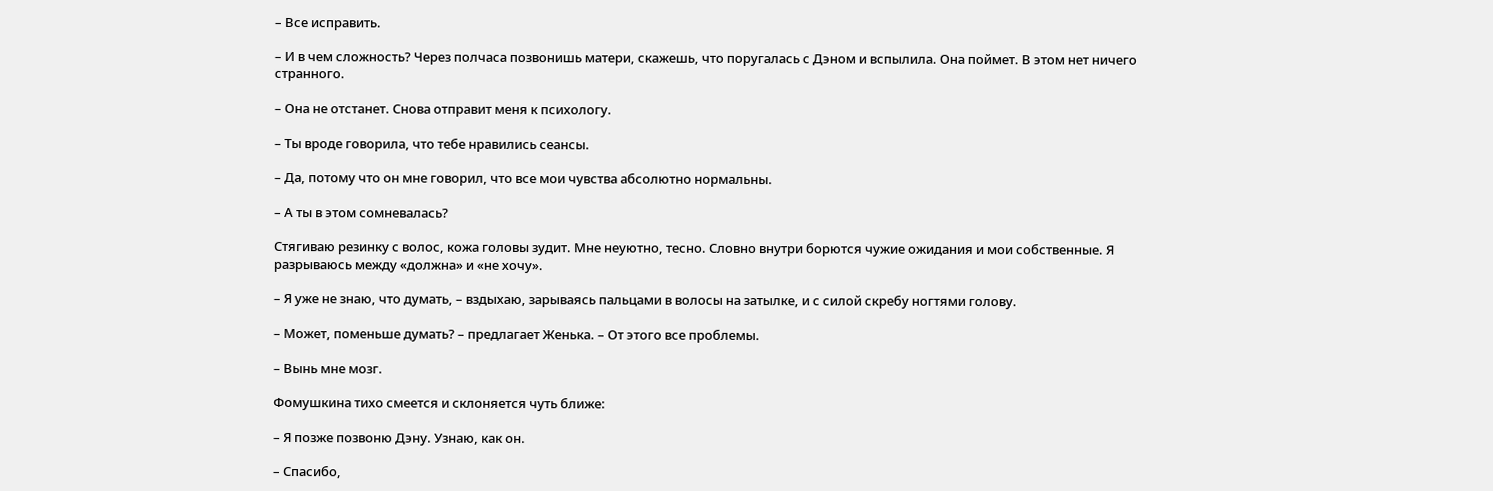– Все исправить.

– И в чем сложность? Через полчаса позвонишь матери, скажешь, что поругалась с Дэном и вспылила. Она поймет. В этом нет ничего странного.

– Она не отстанет. Снова отправит меня к психологу.

– Ты вроде говорила, что тебе нравились сеансы.

– Да, потому что он мне говорил, что все мои чувства абсолютно нормальны.

– А ты в этом сомневалась?

Стягиваю резинку с волос, кожа головы зудит. Мне неуютно, тесно. Словно внутри борются чужие ожидания и мои собственные. Я разрываюсь между «должна» и «не хочу».

– Я уже не знаю, что думать, – вздыхаю, зарываясь пальцами в волосы на затылке, и с силой скребу ногтями голову.

– Может, поменьше думать? – предлагает Женька. – От этого все проблемы.

– Вынь мне мозг.

Фомушкина тихо смеется и склоняется чуть ближе:

– Я позже позвоню Дэну. Узнаю, как он.

– Спасибо,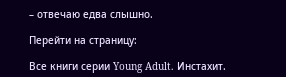– отвечаю едва слышно.

Перейти на страницу:

Все книги серии Young Adult. Инстахит.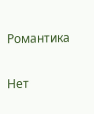Романтика

Нет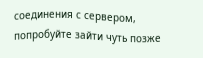соединения с сервером, попробуйте зайти чуть позже